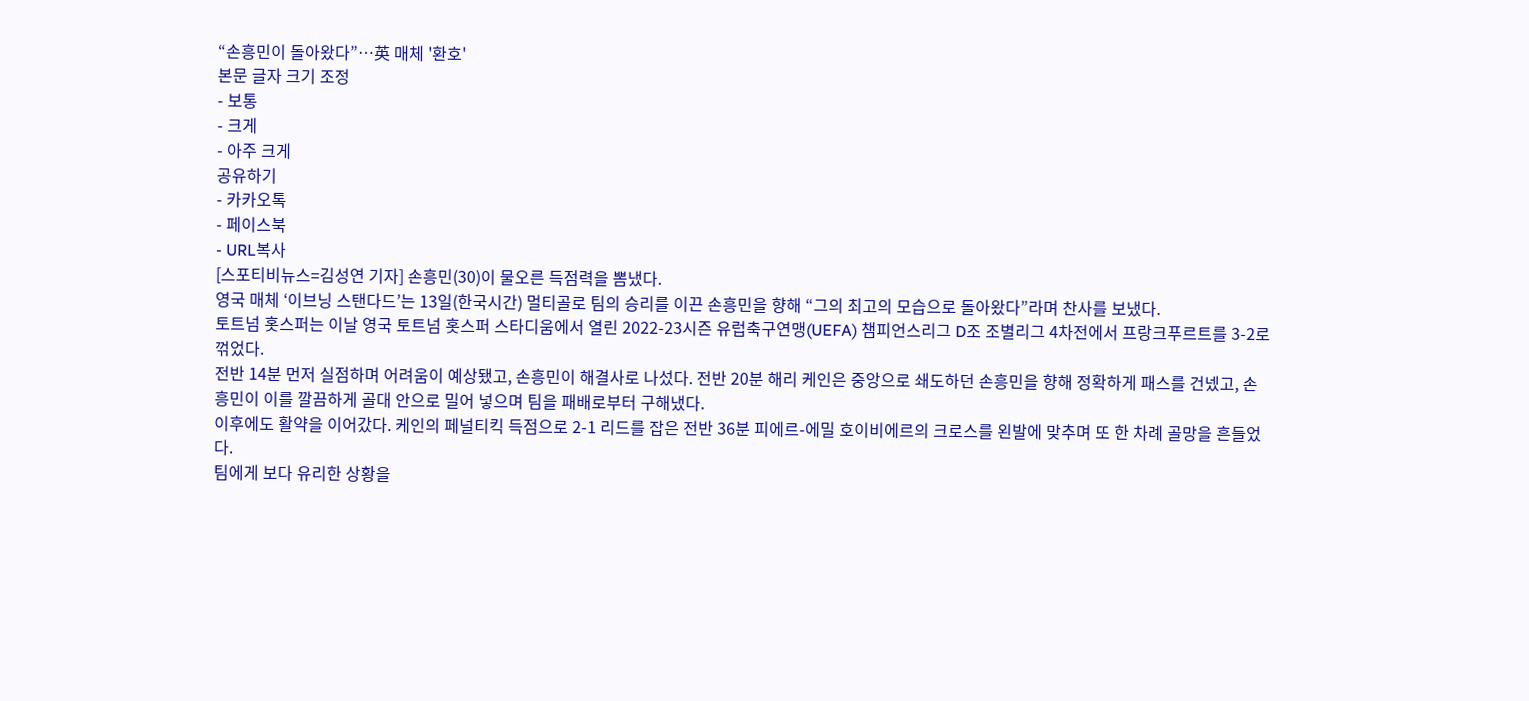“손흥민이 돌아왔다”…英 매체 '환호'
본문 글자 크기 조정
- 보통
- 크게
- 아주 크게
공유하기
- 카카오톡
- 페이스북
- URL복사
[스포티비뉴스=김성연 기자] 손흥민(30)이 물오른 득점력을 뽐냈다.
영국 매체 ‘이브닝 스탠다드’는 13일(한국시간) 멀티골로 팀의 승리를 이끈 손흥민을 향해 “그의 최고의 모습으로 돌아왔다”라며 찬사를 보냈다.
토트넘 홋스퍼는 이날 영국 토트넘 홋스퍼 스타디움에서 열린 2022-23시즌 유럽축구연맹(UEFA) 챔피언스리그 D조 조별리그 4차전에서 프랑크푸르트를 3-2로 꺾었다.
전반 14분 먼저 실점하며 어려움이 예상됐고, 손흥민이 해결사로 나섰다. 전반 20분 해리 케인은 중앙으로 쇄도하던 손흥민을 향해 정확하게 패스를 건넸고, 손흥민이 이를 깔끔하게 골대 안으로 밀어 넣으며 팀을 패배로부터 구해냈다.
이후에도 활약을 이어갔다. 케인의 페널티킥 득점으로 2-1 리드를 잡은 전반 36분 피에르-에밀 호이비에르의 크로스를 왼발에 맞추며 또 한 차례 골망을 흔들었다.
팀에게 보다 유리한 상황을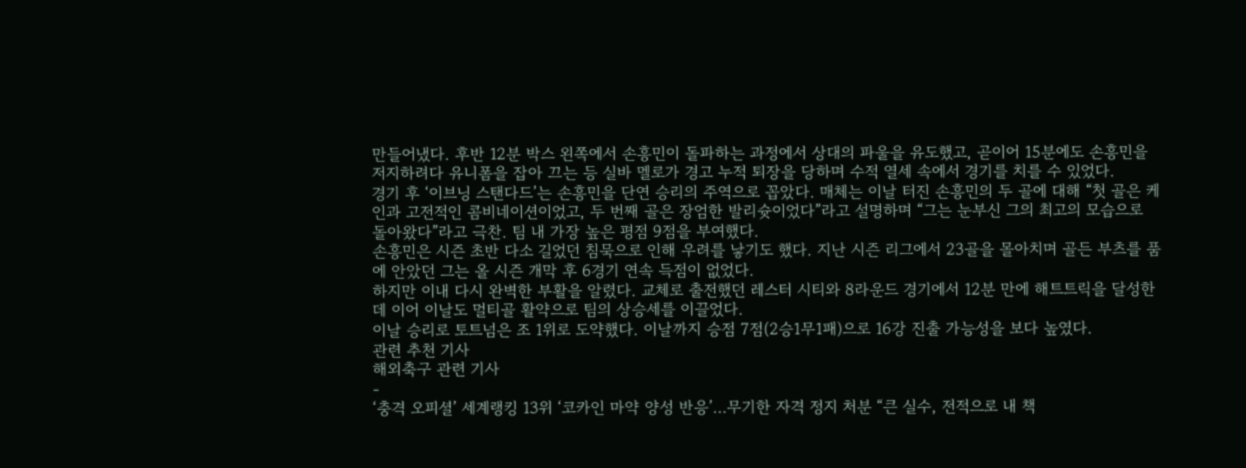만들어냈다. 후반 12분 박스 왼쪽에서 손흥민이 돌파하는 과정에서 상대의 파울을 유도했고, 곧이어 15분에도 손흥민을 저지하려다 유니폼을 잡아 끄는 등 실바 멜로가 경고 누적 퇴장을 당하며 수적 열세 속에서 경기를 치를 수 있었다.
경기 후 ‘이브닝 스탠다드’는 손흥민을 단연 승리의 주역으로 꼽았다. 매체는 이날 터진 손흥민의 두 골에 대해 “첫 골은 케인과 고전적인 콤비네이션이었고, 두 번째 골은 장엄한 발리슛이었다”라고 설명하며 “그는 눈부신 그의 최고의 모습으로 돌아왔다”라고 극찬. 팀 내 가장 높은 평점 9점을 부여했다.
손흥민은 시즌 초반 다소 길었던 침묵으로 인해 우려를 낳기도 했다. 지난 시즌 리그에서 23골을 몰아치며 골든 부츠를 품에 안았던 그는 올 시즌 개막 후 6경기 연속 득점이 없었다.
하지만 이내 다시 완벽한 부활을 알렸다. 교체로 출전했던 레스터 시티와 8라운드 경기에서 12분 만에 해트트릭을 달성한 데 이어 이날도 멀티골 활약으로 팀의 상승세를 이끌었다.
이날 승리로 토트넘은 조 1위로 도약했다. 이날까지 승점 7점(2승1무1패)으로 16강 진출 가능성을 보다 높였다.
관련 추천 기사
해외축구 관련 기사
-
‘충격 오피셜’ 세계랭킹 13위 ‘코카인 마약 양성 반응’…무기한 자격 정지 처분 “큰 실수, 전적으로 내 책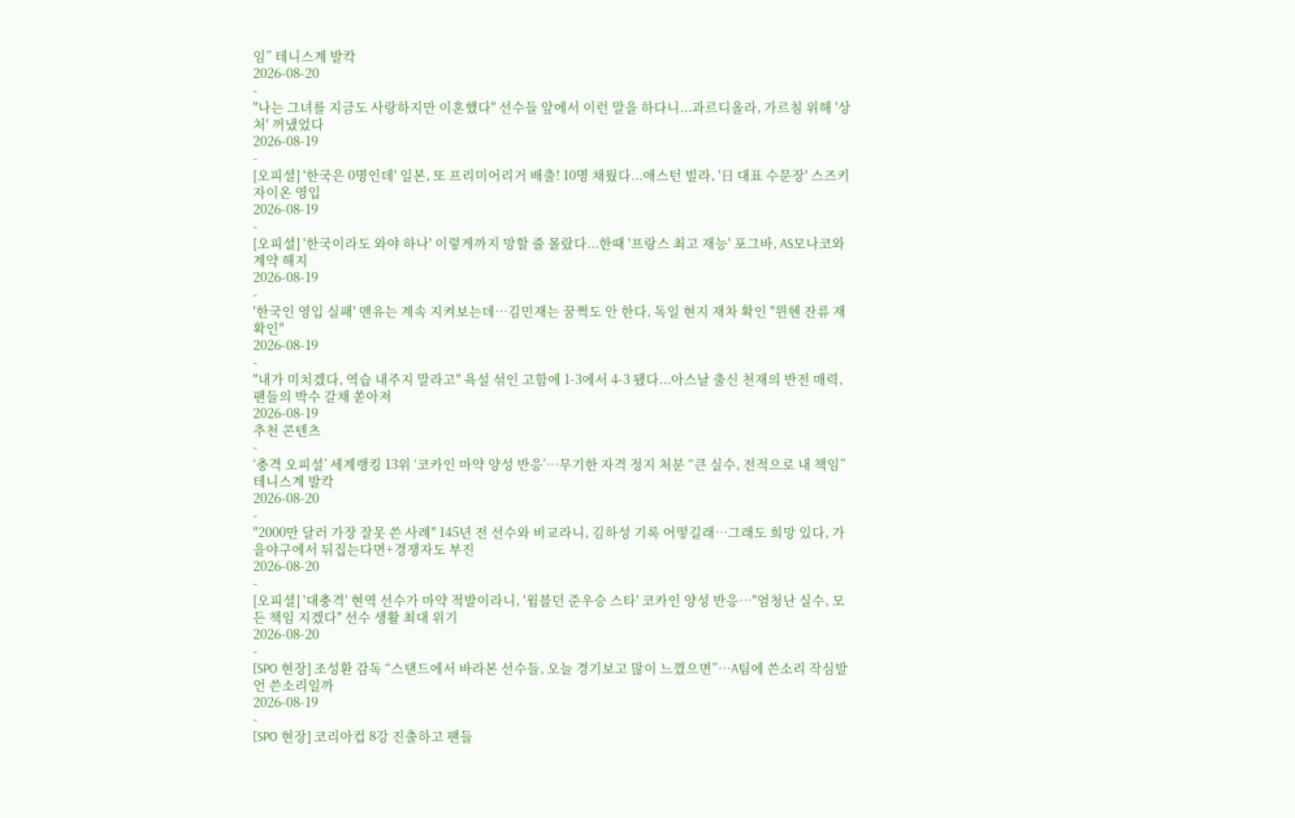임” 테니스계 발칵
2026-08-20
-
"나는 그녀를 지금도 사랑하지만 이혼했다" 선수들 앞에서 이런 말을 하다니...과르디올라, 가르침 위해 '상처' 꺼냈었다
2026-08-19
-
[오피셜] '한국은 0명인데' 일본, 또 프리미어리거 배출! 10명 채웠다...애스턴 빌라, '日 대표 수문장' 스즈키 자이온 영입
2026-08-19
-
[오피셜] '한국이라도 와야 하나' 이렇게까지 망할 줄 몰랐다...한때 '프랑스 최고 재능' 포그바, AS모나코와 계약 해지
2026-08-19
-
'한국인 영입 실패' 맨유는 계속 지켜보는데…김민재는 꿈쩍도 안 한다, 독일 현지 재차 확인 "뮌헨 잔류 재확인"
2026-08-19
-
"내가 미치겠다, 역습 내주지 말라고" 욕설 섞인 고함에 1-3에서 4-3 됐다...아스날 출신 천재의 반전 매력, 팬들의 박수 갈채 쏟아져
2026-08-19
추천 콘텐츠
-
‘충격 오피셜’ 세계랭킹 13위 ‘코카인 마약 양성 반응’…무기한 자격 정지 처분 “큰 실수, 전적으로 내 책임” 테니스계 발칵
2026-08-20
-
"2000만 달러 가장 잘못 쓴 사례" 145년 전 선수와 비교라니, 김하성 기록 어떻길래…그래도 희망 있다, 가을야구에서 뒤집는다면+경쟁자도 부진
2026-08-20
-
[오피셜] '대충격' 현역 선수가 마약 적발이라니, '윔블던 준우승 스타' 코카인 양성 반응…"엄청난 실수, 모든 책임 지겠다" 선수 생활 최대 위기
2026-08-20
-
[SPO 현장] 조성환 감독 “스탠드에서 바라본 선수들, 오늘 경기보고 많이 느꼈으면”…A팀에 쓴소리 작심발언 쓴소리일까
2026-08-19
-
[SPO 현장] 코리아컵 8강 진출하고 팬들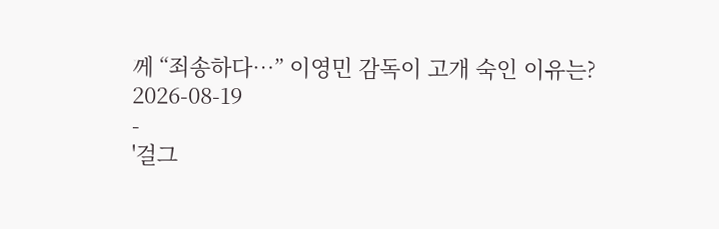께 “죄송하다…” 이영민 감독이 고개 숙인 이유는?
2026-08-19
-
'걸그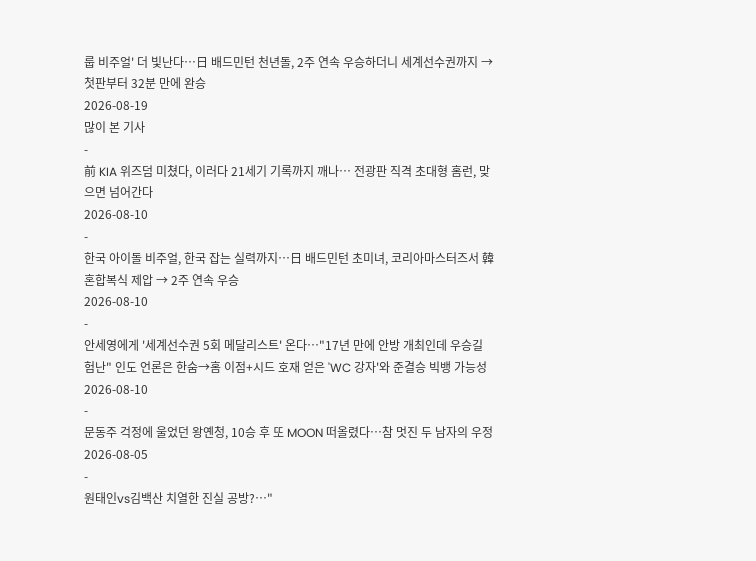룹 비주얼' 더 빛난다…日 배드민턴 천년돌, 2주 연속 우승하더니 세계선수권까지 → 첫판부터 32분 만에 완승
2026-08-19
많이 본 기사
-
前 KIA 위즈덤 미쳤다, 이러다 21세기 기록까지 깨나… 전광판 직격 초대형 홈런, 맞으면 넘어간다
2026-08-10
-
한국 아이돌 비주얼, 한국 잡는 실력까지…日 배드민턴 초미녀, 코리아마스터즈서 韓 혼합복식 제압 → 2주 연속 우승
2026-08-10
-
안세영에게 '세계선수권 5회 메달리스트' 온다…"17년 만에 안방 개최인데 우승길 험난" 인도 언론은 한숨→홈 이점+시드 호재 얻은 'WC 강자'와 준결승 빅뱅 가능성
2026-08-10
-
문동주 걱정에 울었던 왕옌청, 10승 후 또 MOON 떠올렸다…참 멋진 두 남자의 우정
2026-08-05
-
원태인vs김백산 치열한 진실 공방?…"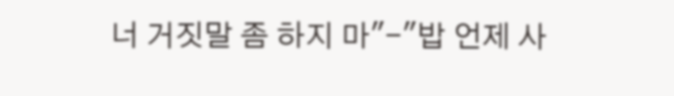너 거짓말 좀 하지 마"-"밥 언제 사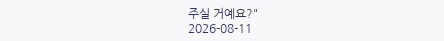주실 거예요?"
2026-08-11